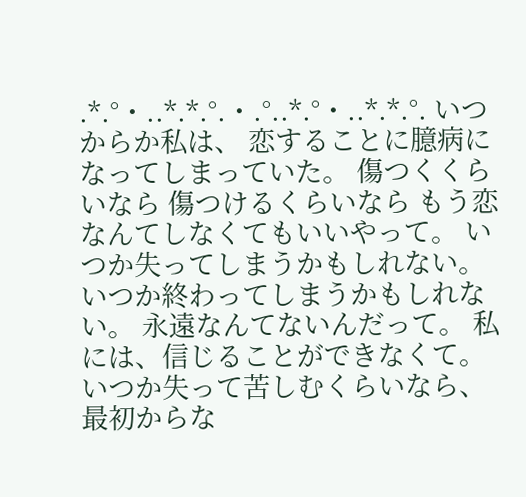.*.°・..*.*.°.・.°..*.°・..*.*.°. いつからか私は、 恋することに臆病になってしまっていた。 傷つくくらいなら 傷つけるくらいなら もう恋なんてしなくてもいいやって。 いつか失ってしまうかもしれない。 いつか終わってしまうかもしれない。 永遠なんてないんだって。 私には、信じることができなくて。 いつか失って苦しむくらいなら、 最初からな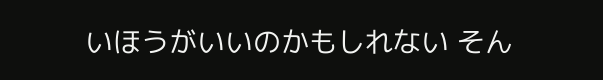いほうがいいのかもしれない そん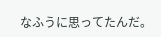なふうに思ってたんだ。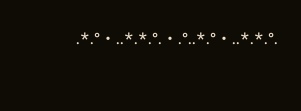.*.°・..*.*.°.・.°..*.°・..*.*.°.